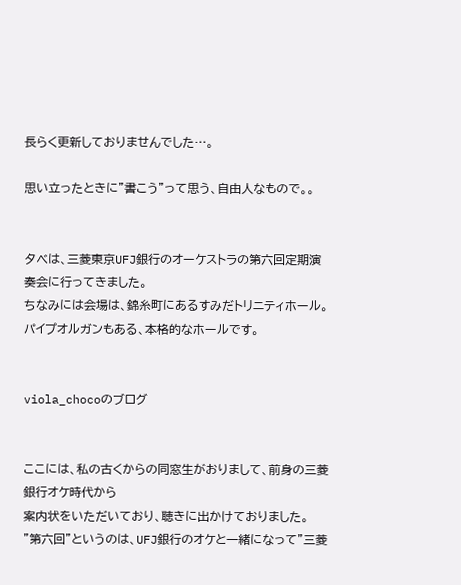長らく更新しておりませんでした…。

思い立ったときに”書こう”って思う、自由人なもので。。


夕べは、三菱東京UFJ銀行のオーケストラの第六回定期演奏会に行ってきました。
ちなみには会場は、錦糸町にあるすみだトリニティホール。
パイプオルガンもある、本格的なホールです。


viola_chocoのブログ


ここには、私の古くからの同窓生がおりまして、前身の三菱銀行オケ時代から
案内状をいただいており、聴きに出かけておりました。
”第六回”というのは、UFJ銀行のオケと一緒になって”三菱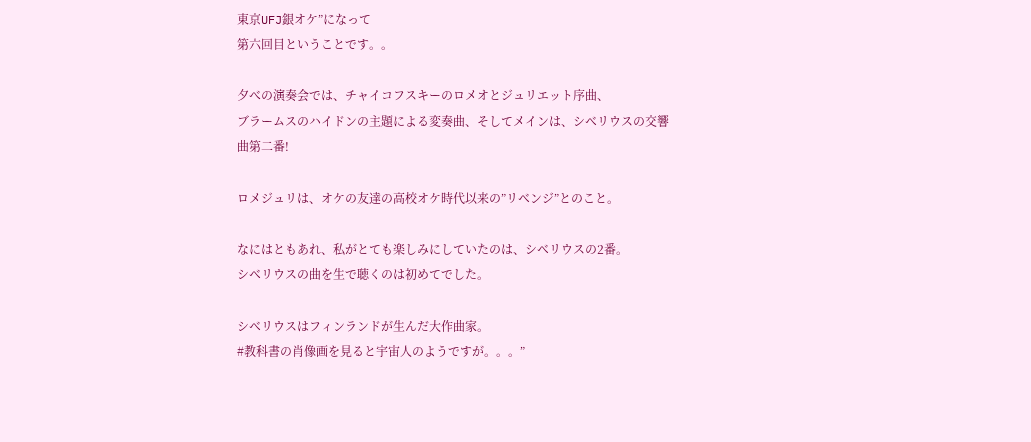東京UFJ銀オケ”になって
第六回目ということです。。

夕べの演奏会では、チャイコフスキーのロメオとジュリエット序曲、
ブラームスのハイドンの主題による変奏曲、そしてメインは、シベリウスの交響曲第二番!

ロメジュリは、オケの友達の高校オケ時代以来の”リベンジ”とのこと。

なにはともあれ、私がとても楽しみにしていたのは、シベリウスの2番。
シベリウスの曲を生で聴くのは初めてでした。

シベリウスはフィンランドが生んだ大作曲家。
#教科書の肖像画を見ると宇宙人のようですが。。。”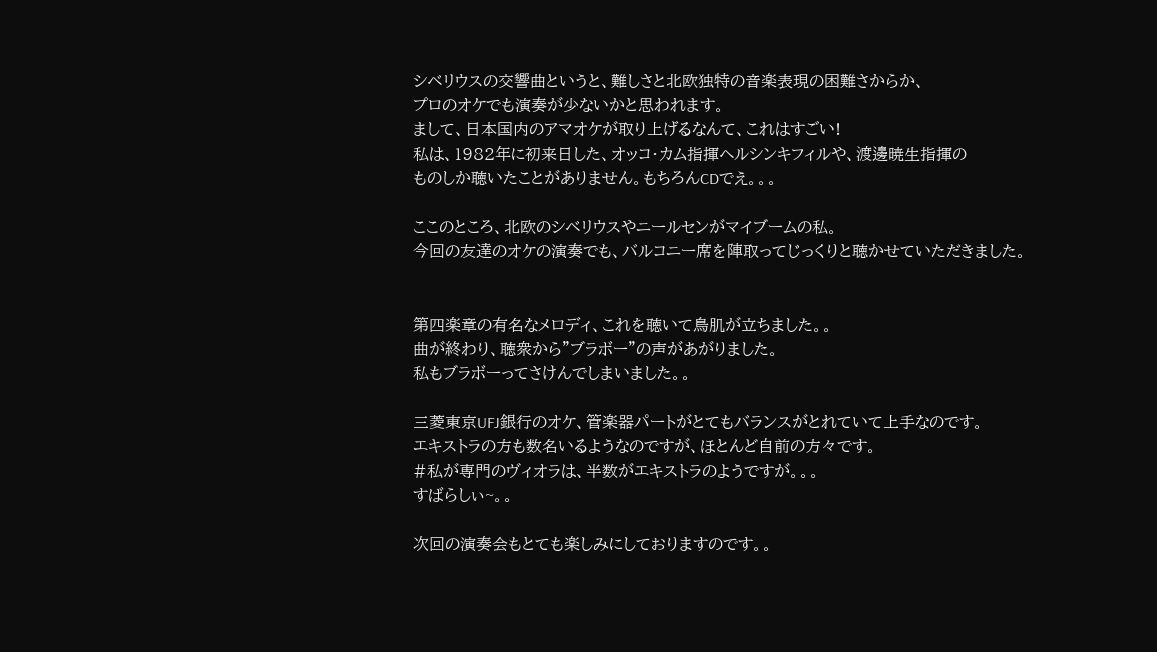シベリウスの交響曲というと、難しさと北欧独特の音楽表現の困難さからか、
プロのオケでも演奏が少ないかと思われます。
まして、日本国内のアマオケが取り上げるなんて、これはすごい!
私は、1982年に初来日した、オッコ・カム指揮ヘルシンキフィルや、渡邊暁生指揮の
ものしか聴いたことがありません。もちろんCDでえ。。。

ここのところ、北欧のシベリウスやニールセンがマイブームの私。
今回の友達のオケの演奏でも、バルコニー席を陣取ってじっくりと聴かせていただきました。


第四楽章の有名なメロディ、これを聴いて鳥肌が立ちました。。
曲が終わり、聴衆から"ブラボー”の声があがりました。
私もブラボーってさけんでしまいました。。

三菱東京UFJ銀行のオケ、管楽器パートがとてもバランスがとれていて上手なのです。
エキストラの方も数名いるようなのですが、ほとんど自前の方々です。
#私が専門のヴィオラは、半数がエキストラのようですが。。。
すばらしぃ~。。

次回の演奏会もとても楽しみにしておりますのです。。